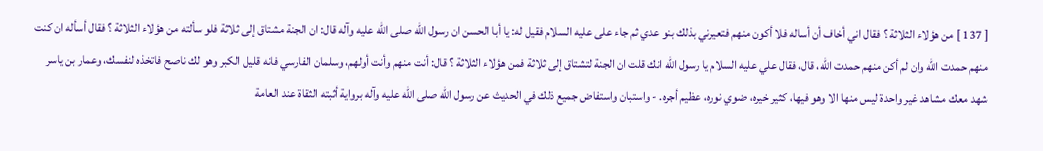[ 137 ] من هؤلاء الثلاثة ؟ فقال اني أخاف أن أساله فلا أكون منهم فتعيرني بذلك بنو عدي ثم جاء على عليه السلام فقيل له: يا أبا الحسن ان رسول الله صلى الله عليه وآله قال: ان الجنة مشتاق إلى ثلاثة فلو سألته من هؤلاء الثلاثة ؟ فقال أسأله ان كنت منهم حمدت الله وان لم أكن منهم حمدت الله، قال، فقال علي عليه السلام يا رسول الله انك قلت ان الجنة لتشتاق إلى ثلاثة فمن هؤلاء الثلاثة ؟ قال: أنت منهم وأنت أولهم، وسلمان الفارسي فانه قليل الكبر وهو لك ناصح فاتخذه لنفسك، وعمار بن ياسر شهد معك مشاهد غير واحدة ليس منها الا وهو فيها، كثير خيره، ضوي نوره، عظيم أجره. - واستبان واستفاض جميع ذلك في الحديث عن رسول الله صلى الله عليه وآله برواية أثبته الثقاة عند العامة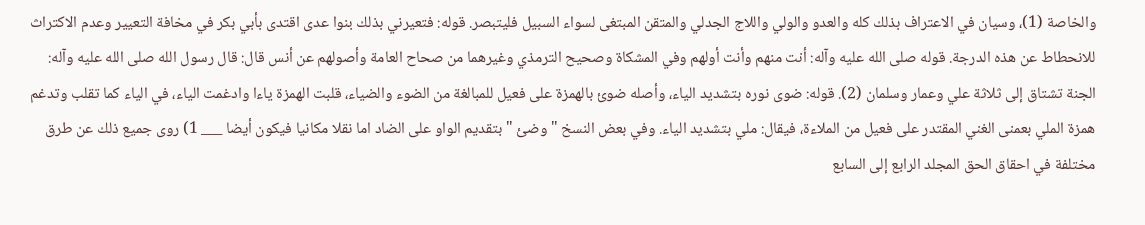والخاصة (1)، وسيان في الاعتراف بذلك كله والعدو والولي واللاج الجدلي والمتقن المبتغى لسواء السبيل فليتبصر. قوله: فتعيرني بذلك بنوا عدى اقتدى بأبي بكر في مخافة التعيير وعدم الاكتراث للانحطاط عن هذه الدرجة. قوله صلى الله عليه وآله: أنت منهم وأنت أولهم وفي المشكاة وصحيح الترمذي وغيرهما من صحاح العامة وأصولهم عن أنس قال: قال رسول الله صلى الله عليه وآله: الجنة تشتاق إلى ثلاثة علي وعمار وسلمان (2). قوله: ضوى نوره بتشديد الياء، وأصله ضوئ بالهمزة على فعيل للمبالغة من الضوء والضياء، قلبت الهمزة ياءا وادغمت الياء، في الياء كما تقلب وتدغم همزة الملي بعمنى الغني المقتدر على فعيل من الملاءة، فيقال: ملي بتشديد الياء. وفي بعض النسخ " وضئ " بتقديم الواو على الضاد اما نقلا مكانيا فيكون أيضا ___ 1) روى جميع ذلك عن طرق مختلفة في احقاق الحق المجلد الرابع إلى السابع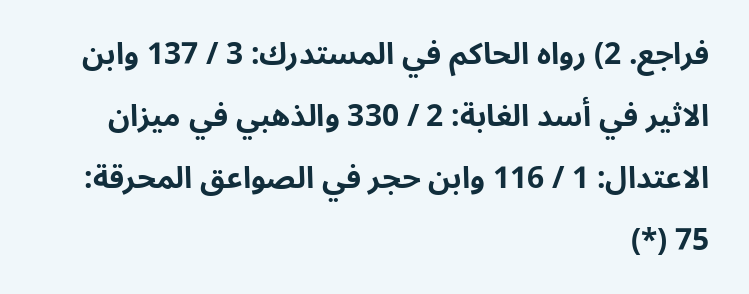فراجع. 2) رواه الحاكم في المستدرك: 3 / 137 وابن الاثير في أسد الغابة: 2 / 330 والذهبي في ميزان الاعتدال: 1 / 116 وابن حجر في الصواعق المحرقة: 75 (*)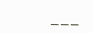___